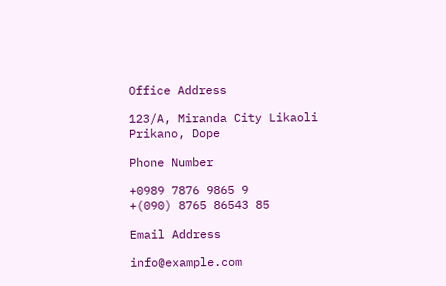Office Address

123/A, Miranda City Likaoli
Prikano, Dope

Phone Number

+0989 7876 9865 9
+(090) 8765 86543 85

Email Address

info@example.com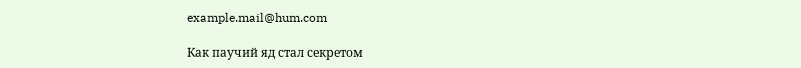example.mail@hum.com

Как паучий яд стал секретом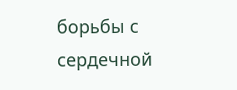борьбы с сердечной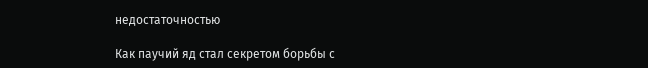недостаточностью

Как паучий яд стал секретом борьбы с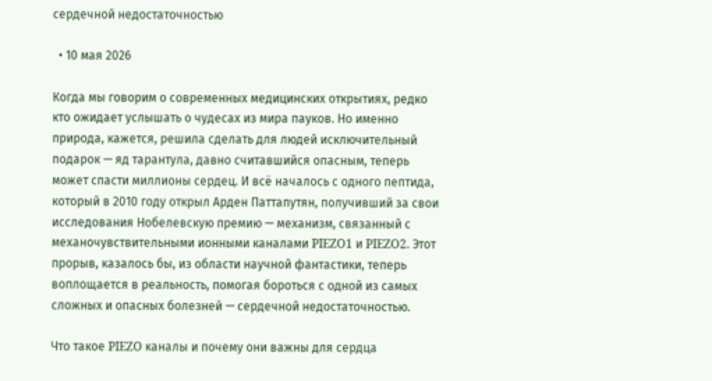сердечной недостаточностью

  • 10 мая 2026

Когда мы говорим о современных медицинских открытиях, редко кто ожидает услышать о чудесах из мира пауков. Но именно природа, кажется, решила сделать для людей исключительный подарок — яд тарантула, давно считавшийся опасным, теперь может спасти миллионы сердец. И всё началось с одного пептида, который в 2010 году открыл Арден Паттапутян, получивший за свои исследования Нобелевскую премию — механизм, связанный с механочувствительными ионными каналами PIEZO1 и PIEZO2. Этот прорыв, казалось бы, из области научной фантастики, теперь воплощается в реальность, помогая бороться с одной из самых сложных и опасных болезней — сердечной недостаточностью.

Что такое PIEZO каналы и почему они важны для сердца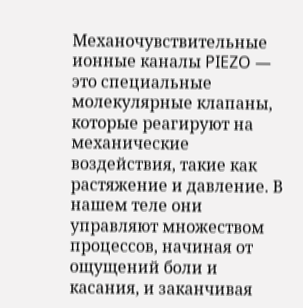Механочувствительные ионные каналы PIEZO — это специальные молекулярные клапаны, которые реагируют на механические воздействия, такие как растяжение и давление. В нашем теле они управляют множеством процессов, начиная от ощущений боли и касания, и заканчивая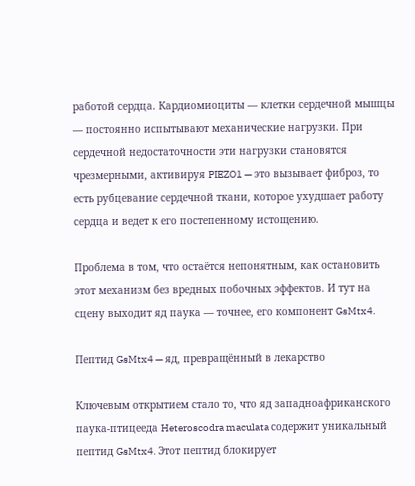работой сердца. Кардиомиоциты — клетки сердечной мышцы — постоянно испытывают механические нагрузки. При сердечной недостаточности эти нагрузки становятся чрезмерными, активируя PIEZO1 — это вызывает фиброз, то есть рубцевание сердечной ткани, которое ухудшает работу сердца и ведет к его постепенному истощению.

Проблема в том, что остаётся непонятным, как остановить этот механизм без вредных побочных эффектов. И тут на сцену выходит яд паука — точнее, его компонент GsMtx4.

Пептид GsMtx4 — яд, превращённый в лекарство

Ключевым открытием стало то, что яд западноафриканского паука-птицееда Heteroscodra maculata содержит уникальный пептид GsMtx4. Этот пептид блокирует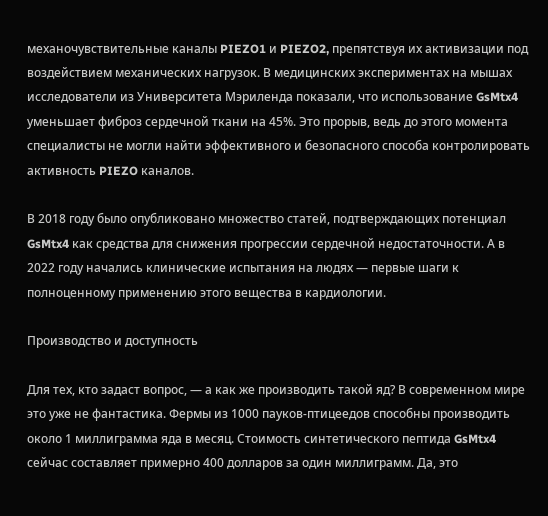механочувствительные каналы PIEZO1 и PIEZO2, препятствуя их активизации под воздействием механических нагрузок. В медицинских экспериментах на мышах исследователи из Университета Мэриленда показали, что использование GsMtx4 уменьшает фиброз сердечной ткани на 45%. Это прорыв, ведь до этого момента специалисты не могли найти эффективного и безопасного способа контролировать активность PIEZO каналов.

В 2018 году было опубликовано множество статей, подтверждающих потенциал GsMtx4 как средства для снижения прогрессии сердечной недостаточности. А в 2022 году начались клинические испытания на людях — первые шаги к полноценному применению этого вещества в кардиологии.

Производство и доступность

Для тех, кто задаст вопрос, — а как же производить такой яд? В современном мире это уже не фантастика. Фермы из 1000 пауков-птицеедов способны производить около 1 миллиграмма яда в месяц. Стоимость синтетического пептида GsMtx4 сейчас составляет примерно 400 долларов за один миллиграмм. Да, это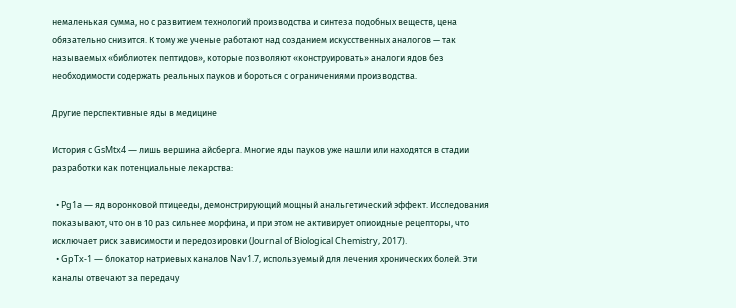немаленькая сумма, но с развитием технологий производства и синтеза подобных веществ, цена обязательно снизится. К тому же ученые работают над созданием искусственных аналогов — так называемых «библиотек пептидов», которые позволяют «конструировать» аналоги ядов без необходимости содержать реальных пауков и бороться с ограничениями производства.

Другие перспективные яды в медицине

История с GsMtx4 — лишь вершина айсберга. Многие яды пауков уже нашли или находятся в стадии разработки как потенциальные лекарства:

  • Pg1a — яд воронковой птицееды, демонстрирующий мощный анальгетический эффект. Исследования показывают, что он в 10 раз сильнее морфина, и при этом не активирует опиоидные рецепторы, что исключает риск зависимости и передозировки (Journal of Biological Chemistry, 2017).
  • GpTx-1 — блокатор натриевых каналов Nav1.7, используемый для лечения хронических болей. Эти каналы отвечают за передачу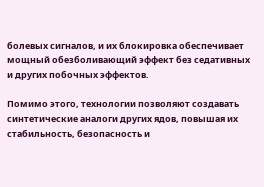болевых сигналов, и их блокировка обеспечивает мощный обезболивающий эффект без седативных и других побочных эффектов.

Помимо этого, технологии позволяют создавать синтетические аналоги других ядов, повышая их стабильность, безопасность и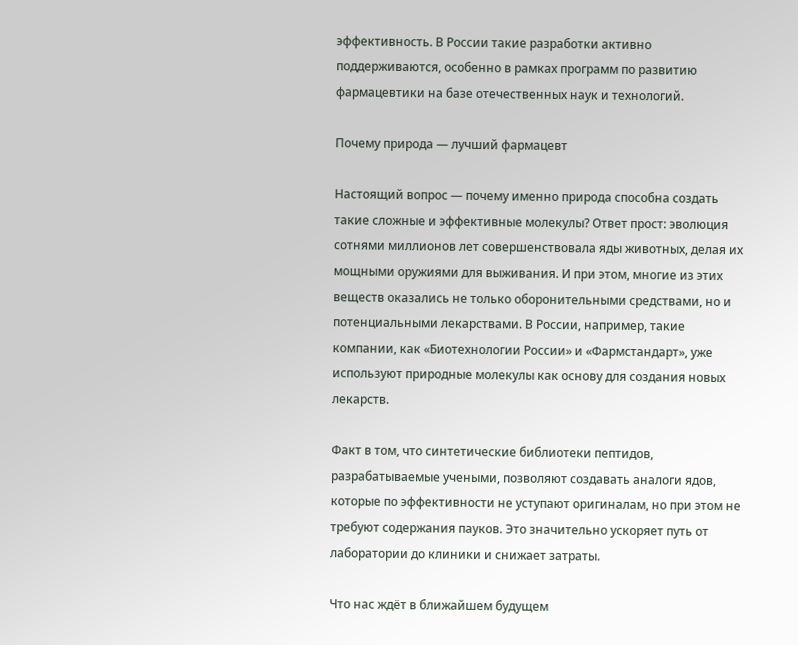эффективность. В России такие разработки активно поддерживаются, особенно в рамках программ по развитию фармацевтики на базе отечественных наук и технологий.

Почему природа — лучший фармацевт

Настоящий вопрос — почему именно природа способна создать такие сложные и эффективные молекулы? Ответ прост: эволюция сотнями миллионов лет совершенствовала яды животных, делая их мощными оружиями для выживания. И при этом, многие из этих веществ оказались не только оборонительными средствами, но и потенциальными лекарствами. В России, например, такие компании, как «Биотехнологии России» и «Фармстандарт», уже используют природные молекулы как основу для создания новых лекарств.

Факт в том, что синтетические библиотеки пептидов, разрабатываемые учеными, позволяют создавать аналоги ядов, которые по эффективности не уступают оригиналам, но при этом не требуют содержания пауков. Это значительно ускоряет путь от лаборатории до клиники и снижает затраты.

Что нас ждёт в ближайшем будущем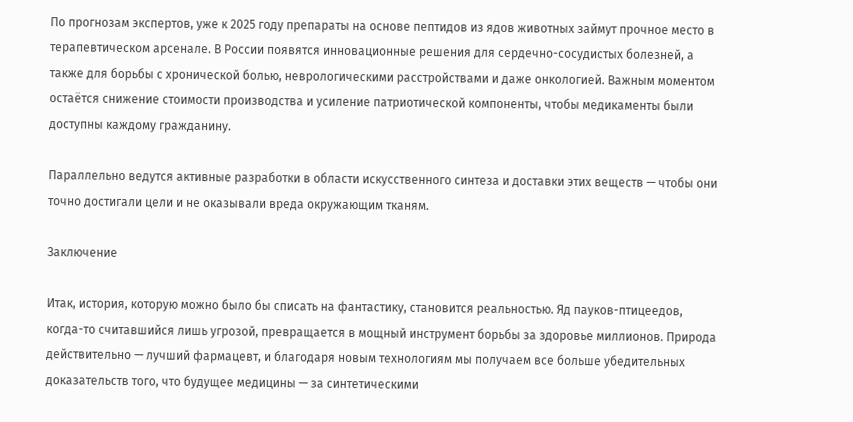По прогнозам экспертов, уже к 2025 году препараты на основе пептидов из ядов животных займут прочное место в терапевтическом арсенале. В России появятся инновационные решения для сердечно-сосудистых болезней, а также для борьбы с хронической болью, неврологическими расстройствами и даже онкологией. Важным моментом остаётся снижение стоимости производства и усиление патриотической компоненты, чтобы медикаменты были доступны каждому гражданину.

Параллельно ведутся активные разработки в области искусственного синтеза и доставки этих веществ — чтобы они точно достигали цели и не оказывали вреда окружающим тканям.

Заключение

Итак, история, которую можно было бы списать на фантастику, становится реальностью. Яд пауков-птицеедов, когда-то считавшийся лишь угрозой, превращается в мощный инструмент борьбы за здоровье миллионов. Природа действительно — лучший фармацевт, и благодаря новым технологиям мы получаем все больше убедительных доказательств того, что будущее медицины — за синтетическими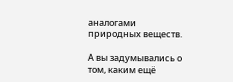аналогами природных веществ.

А вы задумывались о том, каким ещё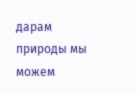дарам природы мы можем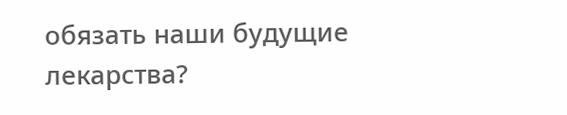обязать наши будущие лекарства?